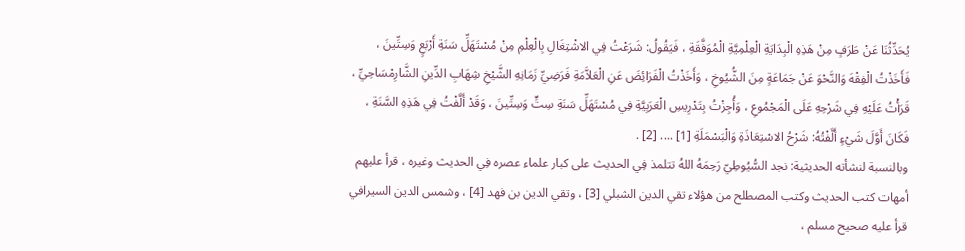يُحَدِّثُنَا عَنْ طَرَفٍ مِنْ هَذِهِ الْبِدَايَةِ الْعِلْمِيَّةِ الْمُوَفَّقَةِ ، فَيَقُولُ: شَرَعْتُ فِي الاشْتِغَالِ بِالْعِلْمِ مِنْ مُسْتَهَلِّ سَنَةِ أَرْبَعٍ وَسِتِّينَ ، فَأَخَذْتُ الْفِقْهَ وَالنَّحْوَ عَنْ جَمَاعَةٍ مِنَ الشُّيُوخِ ، وَأَخَذْتُ الْفَرَائِضَ عَنِ الْعَلاَّمَةِ فَرَضِيِّ زَمَانِهِ الشَّيْخِ شِهَابِ الدِّينِ الشَّارِمْسَاحِيِّ ، قَرَأْتُ عَلَيْهِ فِي شَرْحِهِ عَلَى الْمَجْمُوعِ ، وَأُجِزْتُ بِتَدْرِيسِ الْعَرَبِيَّةِ فِي مُسْتَهَلِّ سَنَةِ سِتٍّ وَسِتِّينَ ، وَقَدْ أَلَّفْتُ فِي هَذِهِ السَّنَةِ ، فَكَانَ أَوَّلَ شَيْءٍ أَلَّفْتُهُ: شَرْحُ الاسْتِعَاذَةِ وَالْبَسْمَلَةِ [1] .... [2] .
وبالنسبة لنشأته الحديثية: نجد السُّيُوطِيّ رَحِمَهُ اللهُ تتلمذ فِي الحديث على كبار علماء عصره فِي الحديث وغيره ، قرأ عليهم أمهات كتب الحديث وكتب المصطلح من هؤلاء تقي الدين الشبلي [3] ، وتقي الدين بن فهد [4] ، وشمس الدين السيرافي قرأ عليه صحيح مسلم ،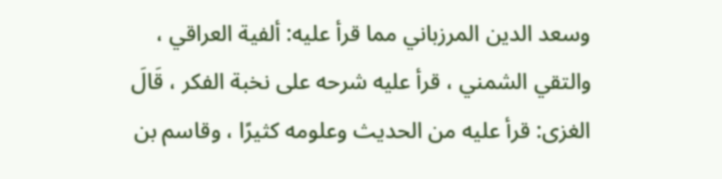وسعد الدين المرزباني مما قرأ عليه: ألفية العراقي ، والتقي الشمني ، قرأ عليه شرحه على نخبة الفكر ، قَالَ الغزى: قرأ عليه من الحديث وعلومه كثيرًا ، وقاسم بن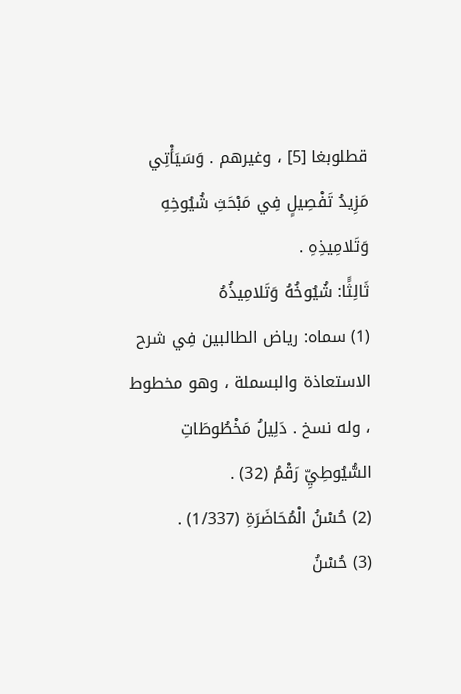قطلوبغا [5] ، وغيرهم . وَسَيَأْتِي مَزِيدُ تَفْصِيلٍ فِي مَبْحَثِ شُيُوخِهِ وَتَلامِيذِهِ .
ثَالِثًَا: شُيُوخُهُ وَتَلامِيذُهُ
(1) سماه: رياض الطالبين فِي شرح الاستعاذة والبسملة ، وهو مخطوط ، وله نسخ . دَلِيلُ مَخْطُوطَاتِ السُّيُوطِيِّ رَقْمُ (32) .
(2) حُسْنُ الْمُحَاضَرَةِ (1/337) .
(3) حُسْنُ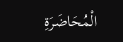الْمُحَاضَرَةِ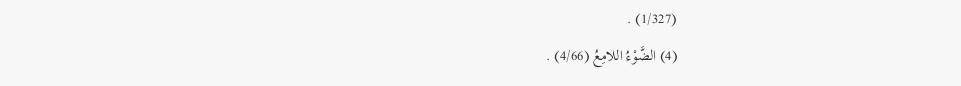(1/327) .
(4) الضَّوْءُ اللامِعُ (4/66) .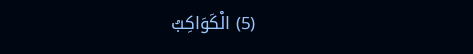(5) الْكَوَاكِبُ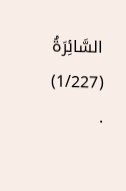السَّائِرَةُ (1/227) .